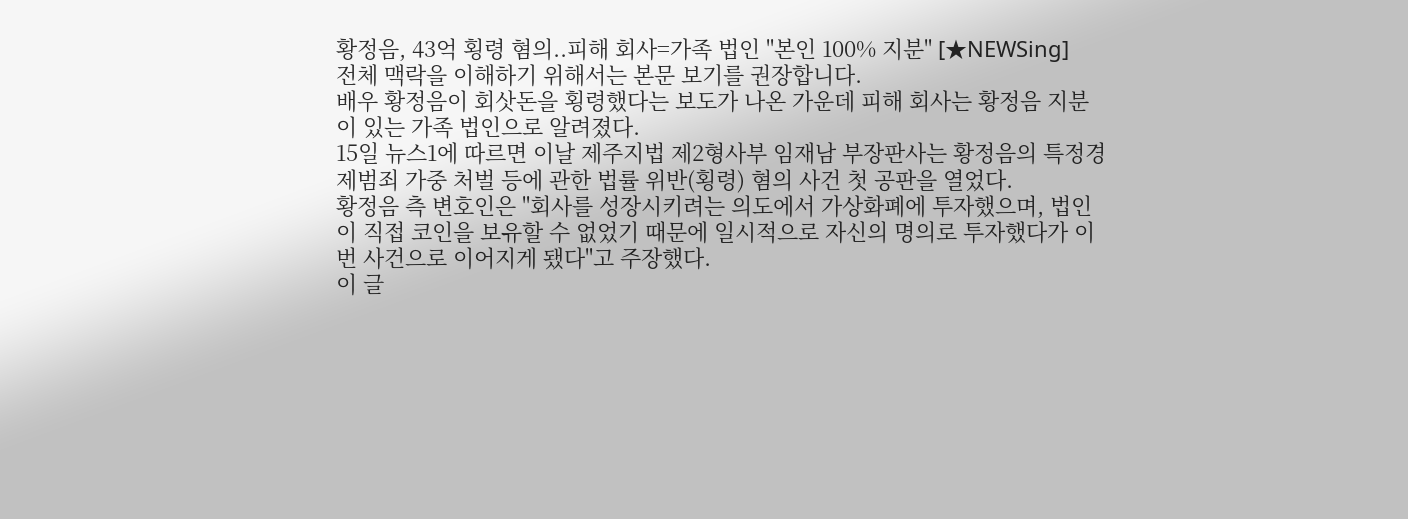황정음, 43억 횡령 혐의..피해 회사=가족 법인 "본인 100% 지분" [★NEWSing]
전체 맥락을 이해하기 위해서는 본문 보기를 권장합니다.
배우 황정음이 회삿돈을 횡령했다는 보도가 나온 가운데 피해 회사는 황정음 지분이 있는 가족 법인으로 알려졌다.
15일 뉴스1에 따르면 이날 제주지법 제2형사부 임재남 부장판사는 황정음의 특정경제범죄 가중 처벌 등에 관한 법률 위반(횡령) 혐의 사건 첫 공판을 열었다.
황정음 측 변호인은 "회사를 성장시키려는 의도에서 가상화폐에 투자했으며, 법인이 직접 코인을 보유할 수 없었기 때문에 일시적으로 자신의 명의로 투자했다가 이번 사건으로 이어지게 됐다"고 주장했다.
이 글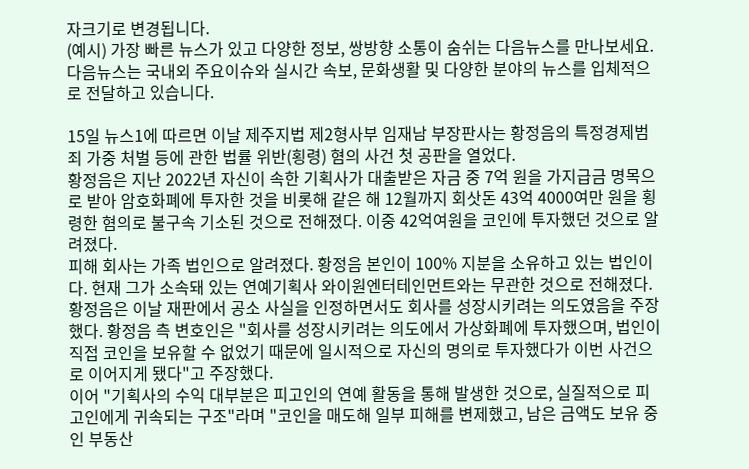자크기로 변경됩니다.
(예시) 가장 빠른 뉴스가 있고 다양한 정보, 쌍방향 소통이 숨쉬는 다음뉴스를 만나보세요. 다음뉴스는 국내외 주요이슈와 실시간 속보, 문화생활 및 다양한 분야의 뉴스를 입체적으로 전달하고 있습니다.

15일 뉴스1에 따르면 이날 제주지법 제2형사부 임재남 부장판사는 황정음의 특정경제범죄 가중 처벌 등에 관한 법률 위반(횡령) 혐의 사건 첫 공판을 열었다.
황정음은 지난 2022년 자신이 속한 기획사가 대출받은 자금 중 7억 원을 가지급금 명목으로 받아 암호화폐에 투자한 것을 비롯해 같은 해 12월까지 회삿돈 43억 4000여만 원을 횡령한 혐의로 불구속 기소된 것으로 전해졌다. 이중 42억여원을 코인에 투자했던 것으로 알려졌다.
피해 회사는 가족 법인으로 알려졌다. 황정음 본인이 100% 지분을 소유하고 있는 법인이다. 현재 그가 소속돼 있는 연예기획사 와이원엔터테인먼트와는 무관한 것으로 전해졌다.
황정음은 이날 재판에서 공소 사실을 인정하면서도 회사를 성장시키려는 의도였음을 주장했다. 황정음 측 변호인은 "회사를 성장시키려는 의도에서 가상화폐에 투자했으며, 법인이 직접 코인을 보유할 수 없었기 때문에 일시적으로 자신의 명의로 투자했다가 이번 사건으로 이어지게 됐다"고 주장했다.
이어 "기획사의 수익 대부분은 피고인의 연예 활동을 통해 발생한 것으로, 실질적으로 피고인에게 귀속되는 구조"라며 "코인을 매도해 일부 피해를 변제했고, 남은 금액도 보유 중인 부동산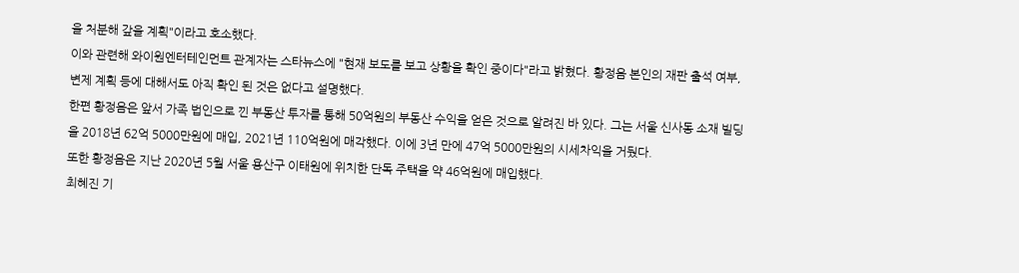을 처분해 갚을 계획"이라고 호소했다.
이와 관련해 와이원엔터테인먼트 관계자는 스타뉴스에 "현재 보도를 보고 상황을 확인 중이다"라고 밝혔다. 황정음 본인의 재판 출석 여부, 변제 계획 등에 대해서도 아직 확인 된 것은 없다고 설명했다.
한편 황정음은 앞서 가족 법인으로 낀 부동산 투자를 통해 50억원의 부동산 수익을 얻은 것으로 알려진 바 있다. 그는 서울 신사동 소재 빌딩을 2018년 62억 5000만원에 매입, 2021년 110억원에 매각했다. 이에 3년 만에 47억 5000만원의 시세차익을 거뒀다.
또한 황정음은 지난 2020년 5월 서울 용산구 이태원에 위치한 단독 주택을 약 46억원에 매입했다.
최혜진 기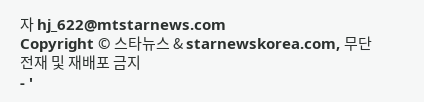자 hj_622@mtstarnews.com
Copyright © 스타뉴스 & starnewskorea.com, 무단 전재 및 재배포 금지
- '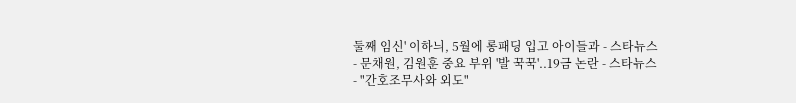둘째 임신' 이하늬, 5월에 롱패딩 입고 아이들과 - 스타뉴스
- 문채원, 김원훈 중요 부위 '발 꾹꾹'..19금 논란 - 스타뉴스
- "간호조무사와 외도"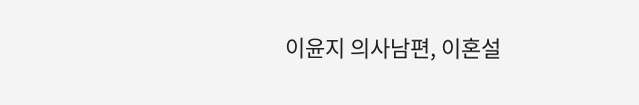이윤지 의사남편, 이혼설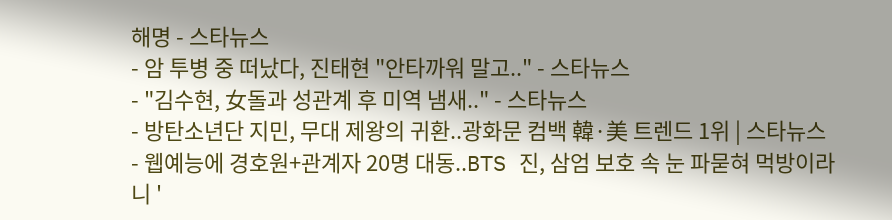해명 - 스타뉴스
- 암 투병 중 떠났다, 진태현 "안타까워 말고.." - 스타뉴스
- "김수현, 女돌과 성관계 후 미역 냄새.." - 스타뉴스
- 방탄소년단 지민, 무대 제왕의 귀환..광화문 컴백 韓·美 트렌드 1위 | 스타뉴스
- 웹예능에 경호원+관계자 20명 대동..BTS 진, 삼엄 보호 속 눈 파묻혀 먹방이라니 '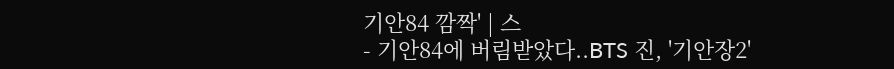기안84 깜짝' | 스
- 기안84에 버림받았다..BTS 진, '기안장2'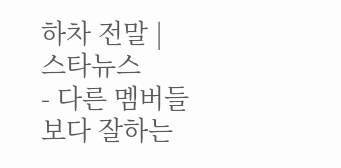하차 전말 | 스타뉴스
- 다른 멤버들보다 잘하는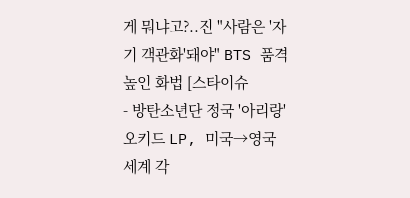게 뭐냐고?..진 "사람은 '자기 객관화'돼야" BTS 품격 높인 화법 [스타이슈
- 방탄소년단 정국 '아리랑' 오키드 LP, 미국→영국 세계 각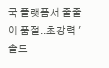국 플랫폼서 줄줄이 품절..초강력 '솔드